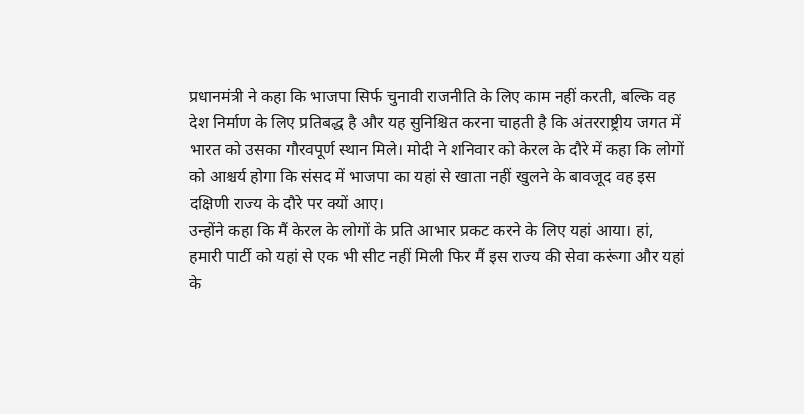प्रधानमंत्री ने कहा कि भाजपा सिर्फ चुनावी राजनीति के लिए काम नहीं करती, बल्कि वह देश निर्माण के लिए प्रतिबद्ध है और यह सुनिश्चित करना चाहती है कि अंतरराष्ट्रीय जगत में भारत को उसका गौरवपूर्ण स्थान मिले। मोदी ने शनिवार को केरल के दौरे में कहा कि लोगों को आश्चर्य होगा कि संसद में भाजपा का यहां से खाता नहीं खुलने के बावजूद वह इस दक्षिणी राज्य के दौरे पर क्यों आए।
उन्होंने कहा कि मैं केरल के लोगों के प्रति आभार प्रकट करने के लिए यहां आया। हां, हमारी पार्टी को यहां से एक भी सीट नहीं मिली फिर मैं इस राज्य की सेवा करूंगा और यहां के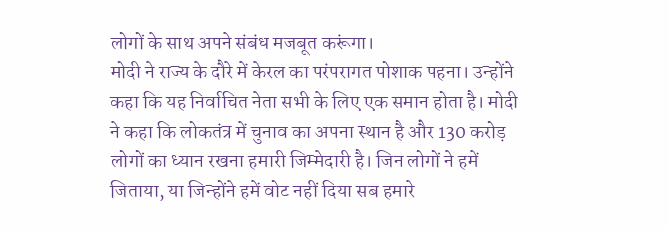लोगों के साथ अपने संबंध मजबूत करूंगा।
मोदी ने राज्य के दौरे में केरल का परंपरागत पोशाक पहना। उन्होंने कहा कि यह निर्वाचित नेता सभी के लिए एक समान होता है। मोदी ने कहा कि लोकतंत्र में चुनाव का अपना स्थान है और 130 करोड़ लोगों का ध्यान रखना हमारी जिम्मेदारी है। जिन लोगों ने हमें जिताया, या जिन्होंने हमें वोट नहीं दिया सब हमारे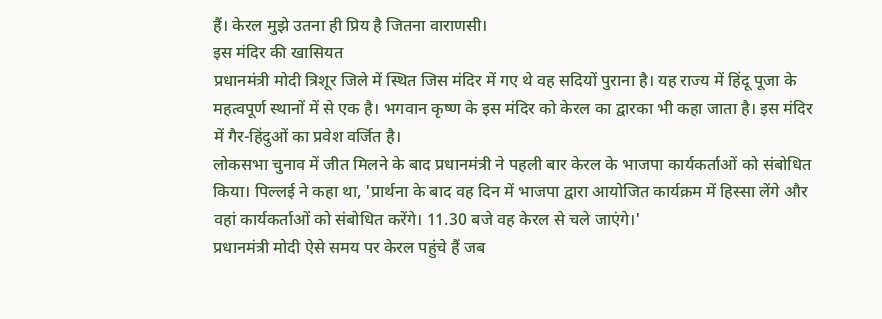हैं। केरल मुझे उतना ही प्रिय है जितना वाराणसी।
इस मंदिर की खासियत
प्रधानमंत्री मोदी त्रिशूर जिले में स्थित जिस मंदिर में गए थे वह सदियों पुराना है। यह राज्य में हिंदू पूजा के महत्वपूर्ण स्थानों में से एक है। भगवान कृष्ण के इस मंदिर को केरल का द्वारका भी कहा जाता है। इस मंदिर में गैर-हिंदुओं का प्रवेश वर्जित है।
लोकसभा चुनाव में जीत मिलने के बाद प्रधानमंत्री ने पहली बार केरल के भाजपा कार्यकर्ताओं को संबोधित किया। पिल्लई ने कहा था, 'प्रार्थना के बाद वह दिन में भाजपा द्वारा आयोजित कार्यक्रम में हिस्सा लेंगे और वहां कार्यकर्ताओं को संबोधित करेंगे। 11.30 बजे वह केरल से चले जाएंगे।'
प्रधानमंत्री मोदी ऐसे समय पर केरल पहुंचे हैं जब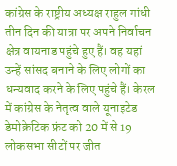कांग्रेस के राष्ट्रीय अध्यक्ष राहुल गांधी तीन दिन की यात्रा पर अपने निर्वाचन क्षेत्र वायनाड पहुंचे हुए हैं। वह यहां उन्हें सांसद बनाने के लिए लोगों का धन्यवाद करने के लिए पहुंचे हैं। केरल में कांग्रेस के नेतृत्व वाले यूनाइटेड डेमोक्रेटिक फ्रंट को 20 में से 19 लोकसभा सीटों पर जीत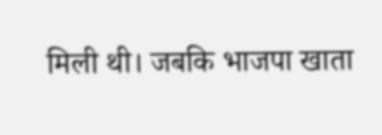मिली थी। जबकि भाजपा खाता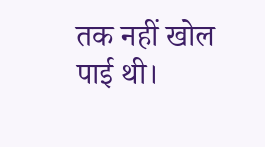तक नहीं खोल पाई थी।